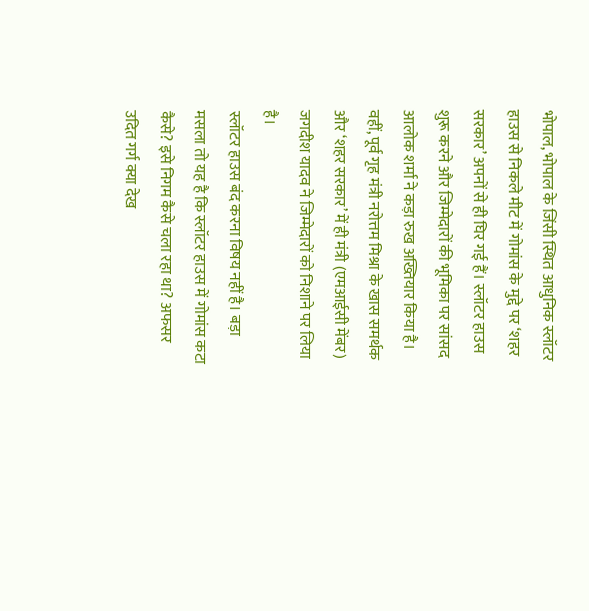भोपाल, भोपाल के जिंसी स्थित आधुनिक स्लॉटर हाउस से निकले मीट में गोमांस के मुद्दे पर ‘शहर सरकार’ अपनों से ही घिर गई हैं। स्लॉटर हाउस शुरू करने और जिम्मेदारों की भूमिका पर सांसद आलोक शर्मा ने कड़ा रुख अख्तियार किया है। वहीं, पूर्व गृह मंत्री नरोत्तम मिश्रा के खास समर्थक और ‘शहर सरकार’ में ही मंत्री (एमआईसी मेंबर) जगदीश यादव ने जिम्मेदारों को निशाने पर लिया है।
स्लॉटर हाउस बंद करना विषय नहीं है। बड़ा मसला तो यह है कि स्लॉटर हाउस में गोमांस कटा कैसे? इसे निगम कैसे चला रहा था? अफसर उदित गर्ग क्या देख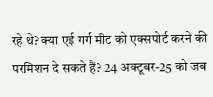रहे थे? क्या एई गर्ग मीट को एक्सपोर्ट करने की परमिशन दे सकते हैं? 24 अक्टूबर-25 को जब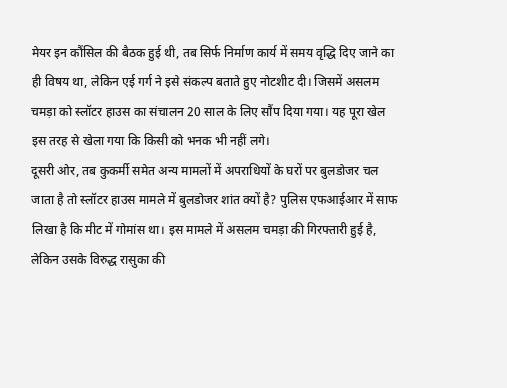मेयर इन कौंसिल की बैठक हुई थी, तब सिर्फ निर्माण कार्य में समय वृद्धि दिए जाने का ही विषय था, लेकिन एई गर्ग ने इसे संकल्प बताते हुए नोटशीट दी। जिसमें असलम चमड़ा को स्लॉटर हाउस का संचालन 20 साल के लिए सौंप दिया गया। यह पूरा खेल इस तरह से खेला गया कि किसी को भनक भी नहीं लगे।
दूसरी ओर, तब कुकर्मी समेत अन्य मामलों में अपराधियों के घरों पर बुलडोजर चल जाता है तो स्लॉटर हाउस मामले में बुलडोजर शांत क्यों है? पुलिस एफआईआर में साफ लिखा है कि मीट में गोमांस था। इस मामले में असलम चमड़ा की गिरफ्तारी हुई है, लेकिन उसके विरुद्ध रासुका की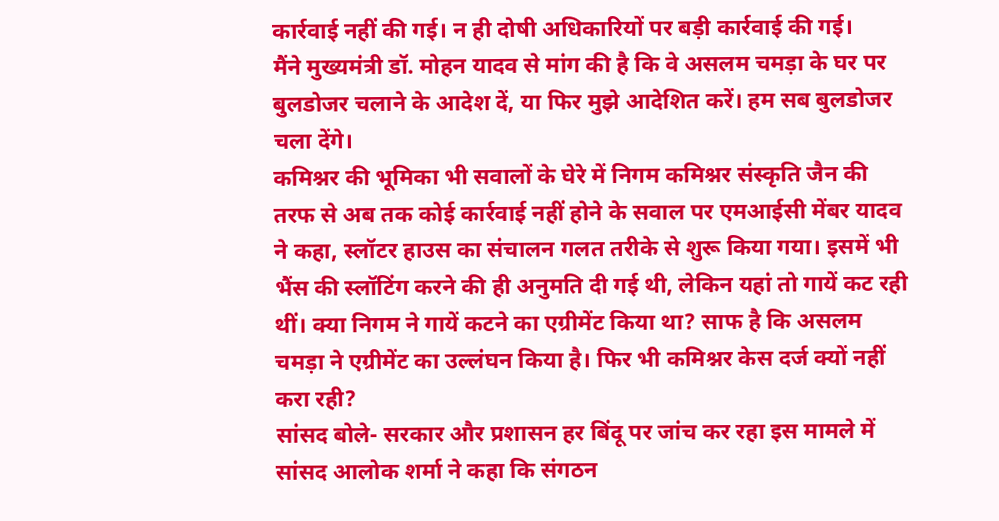कार्रवाई नहीं की गई। न ही दोषी अधिकारियों पर बड़ी कार्रवाई की गई।
मैंने मुख्यमंत्री डॉ. मोहन यादव से मांग की है कि वे असलम चमड़ा के घर पर बुलडोजर चलाने के आदेश दें, या फिर मुझे आदेशित करें। हम सब बुलडोजर चला देंगे।
कमिश्नर की भूमिका भी सवालों के घेरे में निगम कमिश्नर संस्कृति जैन की तरफ से अब तक कोई कार्रवाई नहीं होने के सवाल पर एमआईसी मेंबर यादव ने कहा, स्लॉटर हाउस का संचालन गलत तरीके से शुरू किया गया। इसमें भी भैंस की स्लॉटिंग करने की ही अनुमति दी गई थी, लेकिन यहां तो गायें कट रही थीं। क्या निगम ने गायें कटने का एग्रीमेंट किया था? साफ है कि असलम चमड़ा ने एग्रीमेंट का उल्लंघन किया है। फिर भी कमिश्नर केस दर्ज क्यों नहीं करा रही?
सांसद बोले- सरकार और प्रशासन हर बिंदू पर जांच कर रहा इस मामले में सांसद आलोक शर्मा ने कहा कि संगठन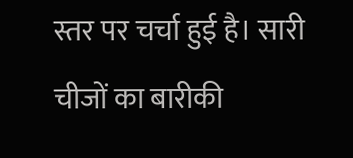स्तर पर चर्चा हुई है। सारी चीजों का बारीकी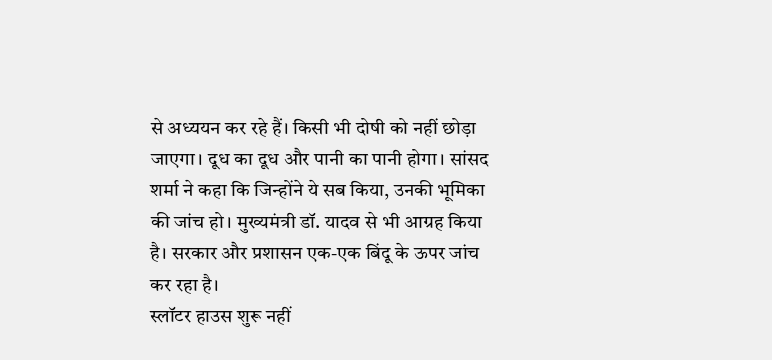से अध्ययन कर रहे हैं। किसी भी दोषी को नहीं छोड़ा जाएगा। दूध का दूध और पानी का पानी होगा। सांसद शर्मा ने कहा कि जिन्होंने ये सब किया, उनकी भूमिका की जांच हो। मुख्यमंत्री डॉ. यादव से भी आग्रह किया है। सरकार और प्रशासन एक-एक बिंदू के ऊपर जांच कर रहा है।
स्लॉटर हाउस शुरू नहीं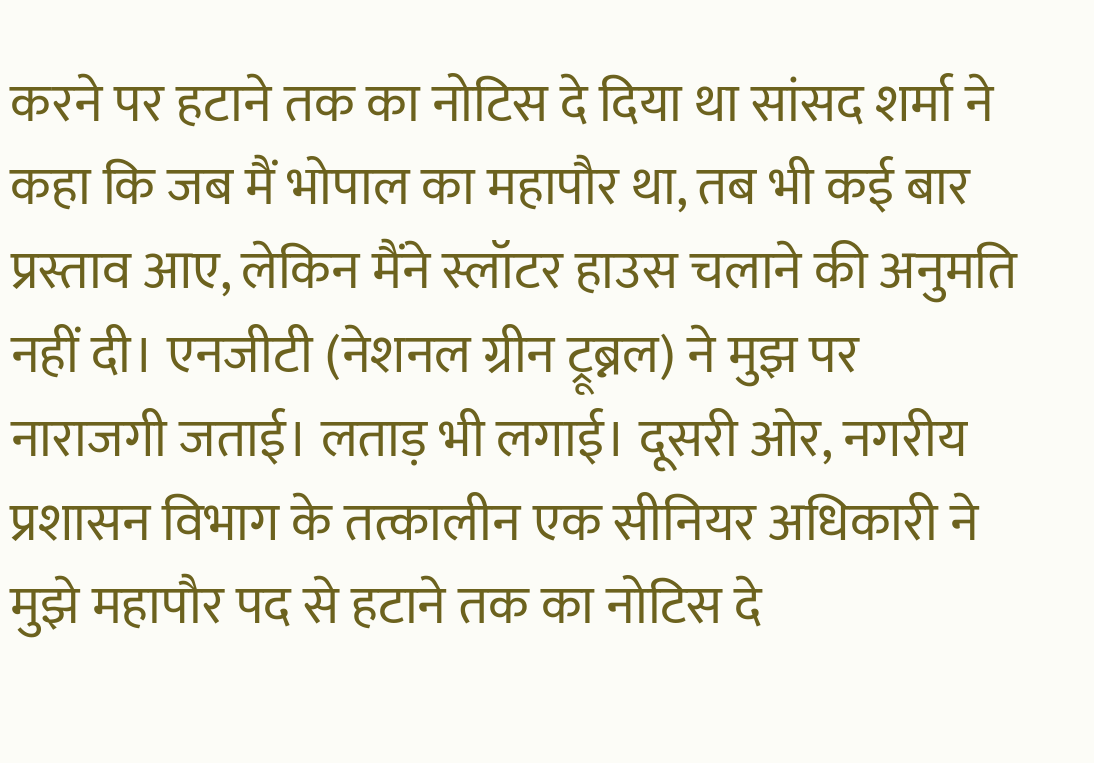करने पर हटाने तक का नोटिस दे दिया था सांसद शर्मा ने कहा कि जब मैं भोपाल का महापौर था, तब भी कई बार प्रस्ताव आए, लेकिन मैंने स्लॉटर हाउस चलाने की अनुमति नहीं दी। एनजीटी (नेशनल ग्रीन ट्रूब्नल) ने मुझ पर नाराजगी जताई। लताड़ भी लगाई। दूसरी ओर, नगरीय प्रशासन विभाग के तत्कालीन एक सीनियर अधिकारी ने मुझे महापौर पद से हटाने तक का नोटिस दे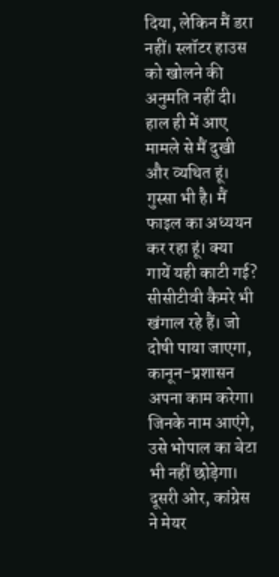दिया, लेकिन मैं डरा नहीं। स्लॉटर हाउस को खोलने की अनुमति नहीं दी।
हाल ही में आए मामले से मैं दुखी और व्यथित हूं। गुस्सा भी है। मैं फाइल का अध्ययन कर रहा हूं। क्या गायें यही काटी गई? सीसीटीवी कैमरे भी खंगाल रहे हैं। जो दोषी पाया जाएगा, कानून-प्रशासन अपना काम करेगा। जिनके नाम आएंगे, उसे भोपाल का बेटा भी नहीं छोड़ेगा। दूसरी ओर, कांग्रेस ने मेयर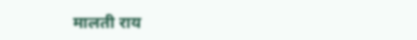मालती राय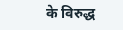के विरुद्ध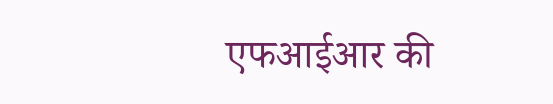एफआईआर की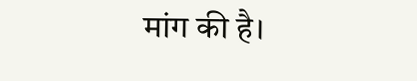मांग की है।